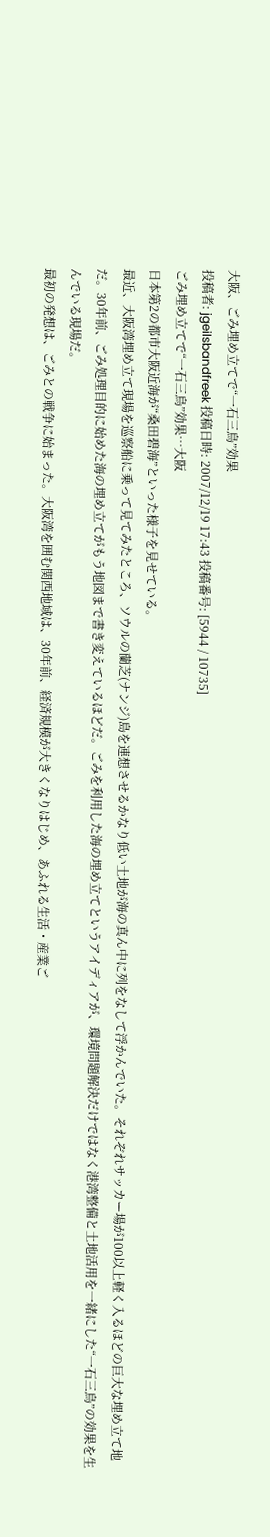大阪、ごみ埋め立てで“一石三鳥”効果
投稿者: jgeilsbandfreek 投稿日時: 2007/12/19 17:43 投稿番号: [5944 / 10735]
ごみ埋め立てで“一石三鳥”効果…大阪
日本第2の都市大阪近海が“桑田碧海”といった様子を見せている。
最近、大阪湾埋め立て現場を巡察船に乗って見てみたところ、ソウルの蘭芝(ナンジ)島を連想させるかなり低い土地が海の真ん中に列をなして浮かんでいた。それぞれサッカー場が100以上軽く入るほどの巨大な埋め立て地だ。30年前、ごみ処理目的に始めた海の埋め立てがもう地図まで書き変えているほどだ。ごみを利用した海の埋め立てというアイディアが、環境問題解決だけではなく港湾整備と土地活用を一緒にした“一石三鳥”の効果を生んでいる現場だ。
最初の発想は、ごみとの戦争に始まった。大阪湾を囲む関西地域は、30年前、経済規模が大きくなりはじめ、あふれる生活・産業ご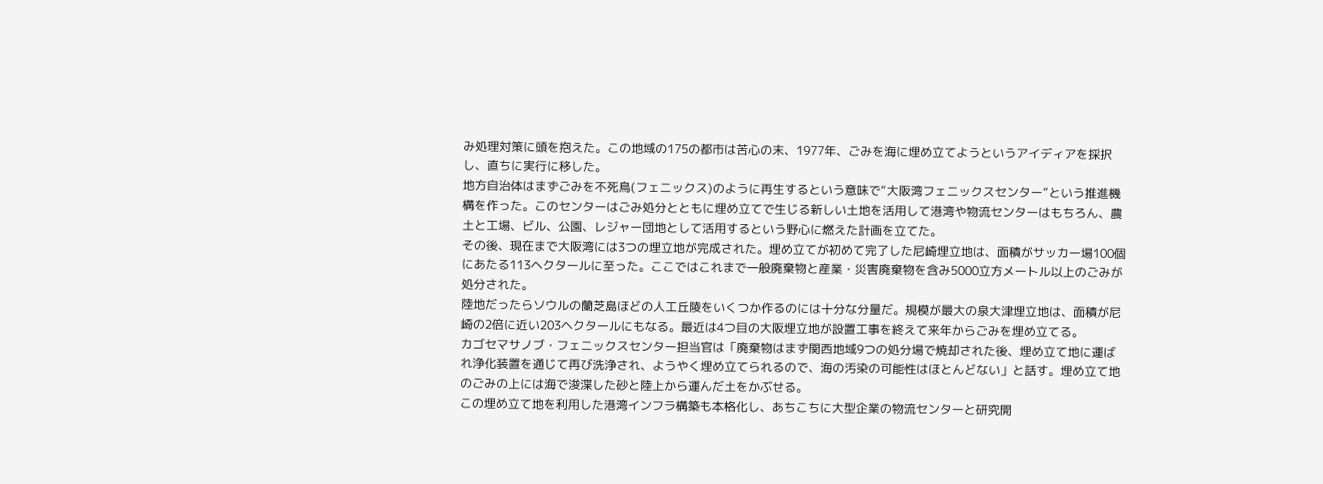み処理対策に頭を抱えた。この地域の175の都市は苦心の末、1977年、ごみを海に埋め立てようというアイディアを採択し、直ちに実行に移した。
地方自治体はまずごみを不死鳥(フェニックス)のように再生するという意味で“大阪湾フェニックスセンター”という推進機構を作った。このセンターはごみ処分とともに埋め立てで生じる新しい土地を活用して港湾や物流センターはもちろん、農土と工場、ビル、公園、レジャー団地として活用するという野心に燃えた計画を立てた。
その後、現在まで大阪湾には3つの埋立地が完成された。埋め立てが初めて完了した尼崎埋立地は、面積がサッカー場100個にあたる113ヘクタールに至った。ここではこれまで一般廃棄物と産業・災害廃棄物を含み5000立方メートル以上のごみが処分された。
陸地だったらソウルの蘭芝島ほどの人工丘陵をいくつか作るのには十分な分量だ。規模が最大の泉大津埋立地は、面積が尼崎の2倍に近い203ヘクタールにもなる。最近は4つ目の大阪埋立地が設置工事を終えて来年からごみを埋め立てる。
カゴセマサノブ・フェニックスセンター担当官は「廃棄物はまず関西地域9つの処分場で焼却された後、埋め立て地に運ばれ浄化装置を通じて再び洗浄され、ようやく埋め立てられるので、海の汚染の可能性はほとんどない」と話す。埋め立て地のごみの上には海で浚渫した砂と陸上から運んだ土をかぶせる。
この埋め立て地を利用した港湾インフラ構築も本格化し、あちこちに大型企業の物流センターと研究開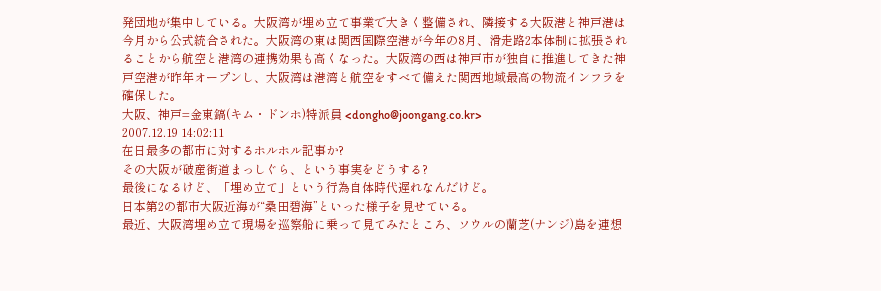発団地が集中している。大阪湾が埋め立て事業で大きく整備され、隣接する大阪港と神戸港は今月から公式統合された。大阪湾の東は関西国際空港が今年の8月、滑走路2本体制に拡張されることから航空と港湾の連携効果も高くなった。大阪湾の西は神戸市が独自に推進してきた神戸空港が昨年オープンし、大阪湾は港湾と航空をすべて備えた関西地域最高の物流インフラを確保した。
大阪、神戸=金東鎬(キム・ドンホ)特派員 <dongho@joongang.co.kr>
2007.12.19 14:02:11
在日最多の都市に対するホルホル記事か?
その大阪が破産街道まっしぐら、という事実をどうする?
最後になるけど、「埋め立て」という行為自体時代遅れなんだけど。
日本第2の都市大阪近海が“桑田碧海”といった様子を見せている。
最近、大阪湾埋め立て現場を巡察船に乗って見てみたところ、ソウルの蘭芝(ナンジ)島を連想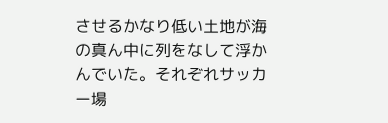させるかなり低い土地が海の真ん中に列をなして浮かんでいた。それぞれサッカー場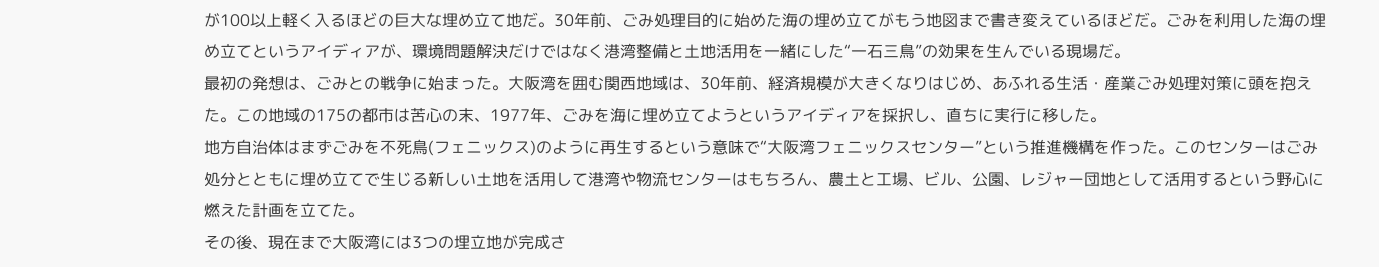が100以上軽く入るほどの巨大な埋め立て地だ。30年前、ごみ処理目的に始めた海の埋め立てがもう地図まで書き変えているほどだ。ごみを利用した海の埋め立てというアイディアが、環境問題解決だけではなく港湾整備と土地活用を一緒にした“一石三鳥”の効果を生んでいる現場だ。
最初の発想は、ごみとの戦争に始まった。大阪湾を囲む関西地域は、30年前、経済規模が大きくなりはじめ、あふれる生活・産業ごみ処理対策に頭を抱えた。この地域の175の都市は苦心の末、1977年、ごみを海に埋め立てようというアイディアを採択し、直ちに実行に移した。
地方自治体はまずごみを不死鳥(フェニックス)のように再生するという意味で“大阪湾フェニックスセンター”という推進機構を作った。このセンターはごみ処分とともに埋め立てで生じる新しい土地を活用して港湾や物流センターはもちろん、農土と工場、ビル、公園、レジャー団地として活用するという野心に燃えた計画を立てた。
その後、現在まで大阪湾には3つの埋立地が完成さ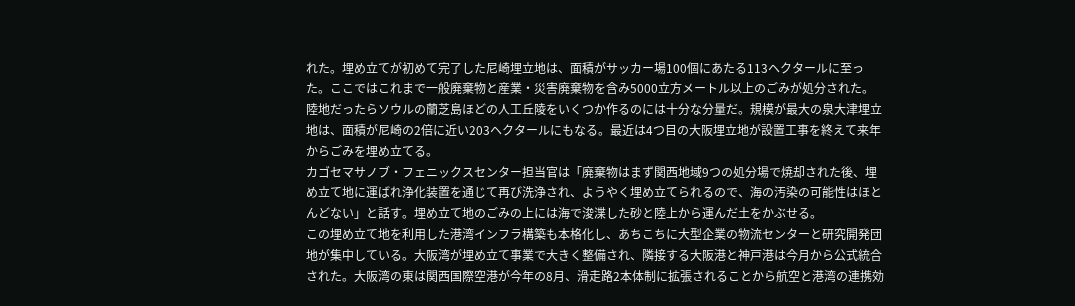れた。埋め立てが初めて完了した尼崎埋立地は、面積がサッカー場100個にあたる113ヘクタールに至った。ここではこれまで一般廃棄物と産業・災害廃棄物を含み5000立方メートル以上のごみが処分された。
陸地だったらソウルの蘭芝島ほどの人工丘陵をいくつか作るのには十分な分量だ。規模が最大の泉大津埋立地は、面積が尼崎の2倍に近い203ヘクタールにもなる。最近は4つ目の大阪埋立地が設置工事を終えて来年からごみを埋め立てる。
カゴセマサノブ・フェニックスセンター担当官は「廃棄物はまず関西地域9つの処分場で焼却された後、埋め立て地に運ばれ浄化装置を通じて再び洗浄され、ようやく埋め立てられるので、海の汚染の可能性はほとんどない」と話す。埋め立て地のごみの上には海で浚渫した砂と陸上から運んだ土をかぶせる。
この埋め立て地を利用した港湾インフラ構築も本格化し、あちこちに大型企業の物流センターと研究開発団地が集中している。大阪湾が埋め立て事業で大きく整備され、隣接する大阪港と神戸港は今月から公式統合された。大阪湾の東は関西国際空港が今年の8月、滑走路2本体制に拡張されることから航空と港湾の連携効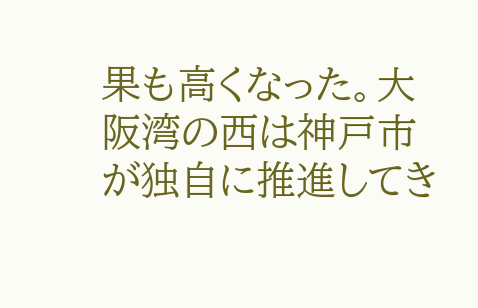果も高くなった。大阪湾の西は神戸市が独自に推進してき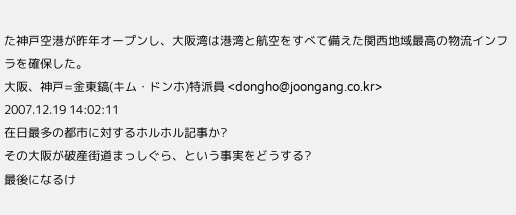た神戸空港が昨年オープンし、大阪湾は港湾と航空をすべて備えた関西地域最高の物流インフラを確保した。
大阪、神戸=金東鎬(キム・ドンホ)特派員 <dongho@joongang.co.kr>
2007.12.19 14:02:11
在日最多の都市に対するホルホル記事か?
その大阪が破産街道まっしぐら、という事実をどうする?
最後になるけ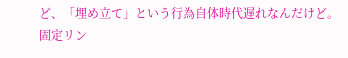ど、「埋め立て」という行為自体時代遅れなんだけど。
固定リン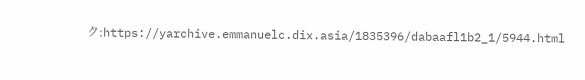ク:https://yarchive.emmanuelc.dix.asia/1835396/dabaafl1b2_1/5944.html